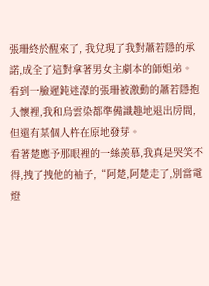張珊終於醒來了, 我兌現了我對蕭若隱的承諾,成全了這對拿著男女主劇本的師姐弟。
看到一臉遲鈍迷濛的張珊被激動的蕭若隱抱入懷裡,我和烏雲染都準備識趣地退出房間, 但還有某個人杵在原地發芽。
看著楚應予那眼裡的一絲羨慕,我真是哭笑不得,拽了拽他的袖子,“阿楚,阿楚走了,別當電燈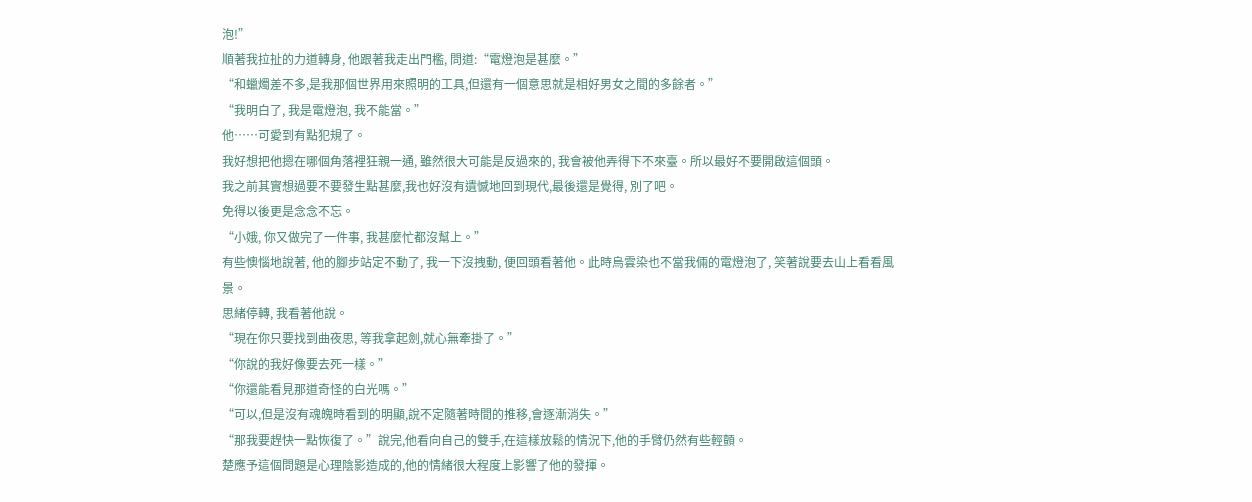泡!”
順著我拉扯的力道轉身, 他跟著我走出門檻, 問道:“電燈泡是甚麼。”
“和蠟燭差不多,是我那個世界用來照明的工具,但還有一個意思就是相好男女之間的多餘者。”
“我明白了, 我是電燈泡, 我不能當。”
他……可愛到有點犯規了。
我好想把他摁在哪個角落裡狂親一通, 雖然很大可能是反過來的, 我會被他弄得下不來臺。所以最好不要開啟這個頭。
我之前其實想過要不要發生點甚麼,我也好沒有遺憾地回到現代,最後還是覺得, 別了吧。
免得以後更是念念不忘。
“小娥, 你又做完了一件事, 我甚麼忙都沒幫上。”
有些懊惱地說著, 他的腳步站定不動了, 我一下沒拽動, 便回頭看著他。此時烏雲染也不當我倆的電燈泡了, 笑著說要去山上看看風景。
思緒停轉, 我看著他說。
“現在你只要找到曲夜思, 等我拿起劍,就心無牽掛了。”
“你說的我好像要去死一樣。”
“你還能看見那道奇怪的白光嗎。”
“可以,但是沒有魂魄時看到的明顯,說不定隨著時間的推移,會逐漸消失。”
“那我要趕快一點恢復了。”說完,他看向自己的雙手,在這樣放鬆的情況下,他的手臂仍然有些輕顫。
楚應予這個問題是心理陰影造成的,他的情緒很大程度上影響了他的發揮。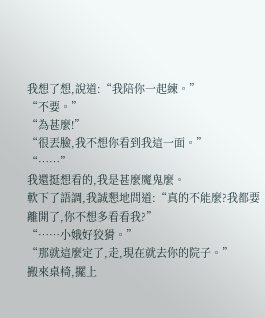我想了想,說道:“我陪你一起練。”
“不要。”
“為甚麼!”
“很丟臉,我不想你看到我這一面。”
“……”
我還挺想看的,我是甚麼魔鬼麼。
軟下了語調,我誠懇地問道:“真的不能麼?我都要離開了,你不想多看看我?”
“……小娥好狡猾。”
“那就這麼定了,走,現在就去你的院子。”
搬來桌椅,擺上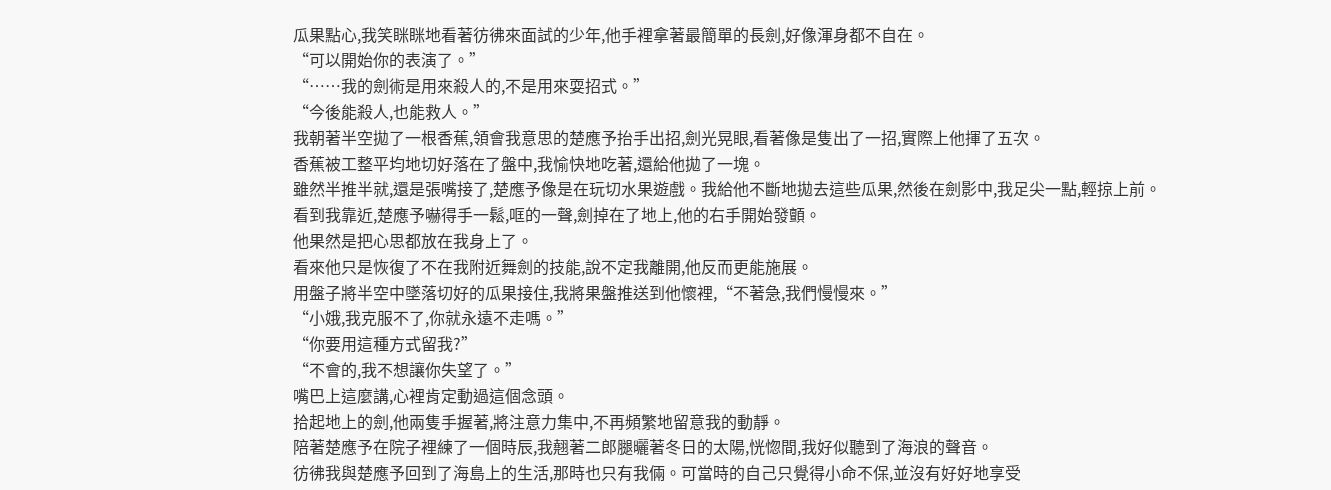瓜果點心,我笑眯眯地看著彷彿來面試的少年,他手裡拿著最簡單的長劍,好像渾身都不自在。
“可以開始你的表演了。”
“……我的劍術是用來殺人的,不是用來耍招式。”
“今後能殺人,也能救人。”
我朝著半空拋了一根香蕉,領會我意思的楚應予抬手出招,劍光晃眼,看著像是隻出了一招,實際上他揮了五次。
香蕉被工整平均地切好落在了盤中,我愉快地吃著,還給他拋了一塊。
雖然半推半就,還是張嘴接了,楚應予像是在玩切水果遊戲。我給他不斷地拋去這些瓜果,然後在劍影中,我足尖一點,輕掠上前。
看到我靠近,楚應予嚇得手一鬆,哐的一聲,劍掉在了地上,他的右手開始發顫。
他果然是把心思都放在我身上了。
看來他只是恢復了不在我附近舞劍的技能,說不定我離開,他反而更能施展。
用盤子將半空中墜落切好的瓜果接住,我將果盤推送到他懷裡,“不著急,我們慢慢來。”
“小娥,我克服不了,你就永遠不走嗎。”
“你要用這種方式留我?”
“不會的,我不想讓你失望了。”
嘴巴上這麼講,心裡肯定動過這個念頭。
拾起地上的劍,他兩隻手握著,將注意力集中,不再頻繁地留意我的動靜。
陪著楚應予在院子裡練了一個時辰,我翹著二郎腿曬著冬日的太陽,恍惚間,我好似聽到了海浪的聲音。
彷彿我與楚應予回到了海島上的生活,那時也只有我倆。可當時的自己只覺得小命不保,並沒有好好地享受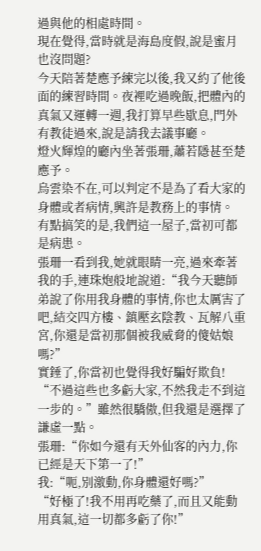過與他的相處時間。
現在覺得,當時就是海島度假,說是蜜月也沒問題?
今天陪著楚應予練完以後,我又約了他後面的練習時間。夜裡吃過晚飯,把體內的真氣又運轉一週,我打算早些歇息,門外有教徒過來,說是請我去議事廳。
燈火輝煌的廳內坐著張珊,蕭若隱甚至楚應予。
烏雲染不在,可以判定不是為了看大家的身體或者病情,興許是教務上的事情。
有點搞笑的是,我們這一屋子,當初可都是病患。
張珊一看到我,她就眼睛一亮,過來牽著我的手,連珠炮般地說道:“我今天聽師弟說了你用我身體的事情,你也太厲害了吧,結交四方樓、鎮壓玄陰教、瓦解八重宮,你還是當初那個被我威脅的傻姑娘嗎?”
實錘了,你當初也覺得我好騙好欺負!
“不過這些也多虧大家,不然我走不到這一步的。”雖然很驕傲,但我還是選擇了謙虛一點。
張珊:“你如今還有天外仙客的內力,你已經是天下第一了!”
我:“呃,別激動,你身體還好嗎?”
“好極了!我不用再吃藥了,而且又能動用真氣,這一切都多虧了你!”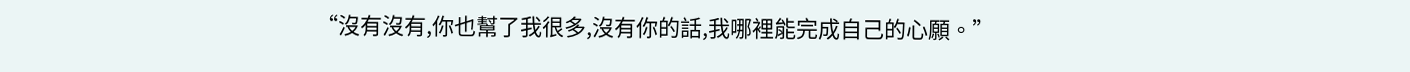“沒有沒有,你也幫了我很多,沒有你的話,我哪裡能完成自己的心願。”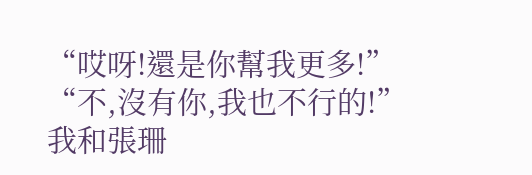“哎呀!還是你幫我更多!”
“不,沒有你,我也不行的!”
我和張珊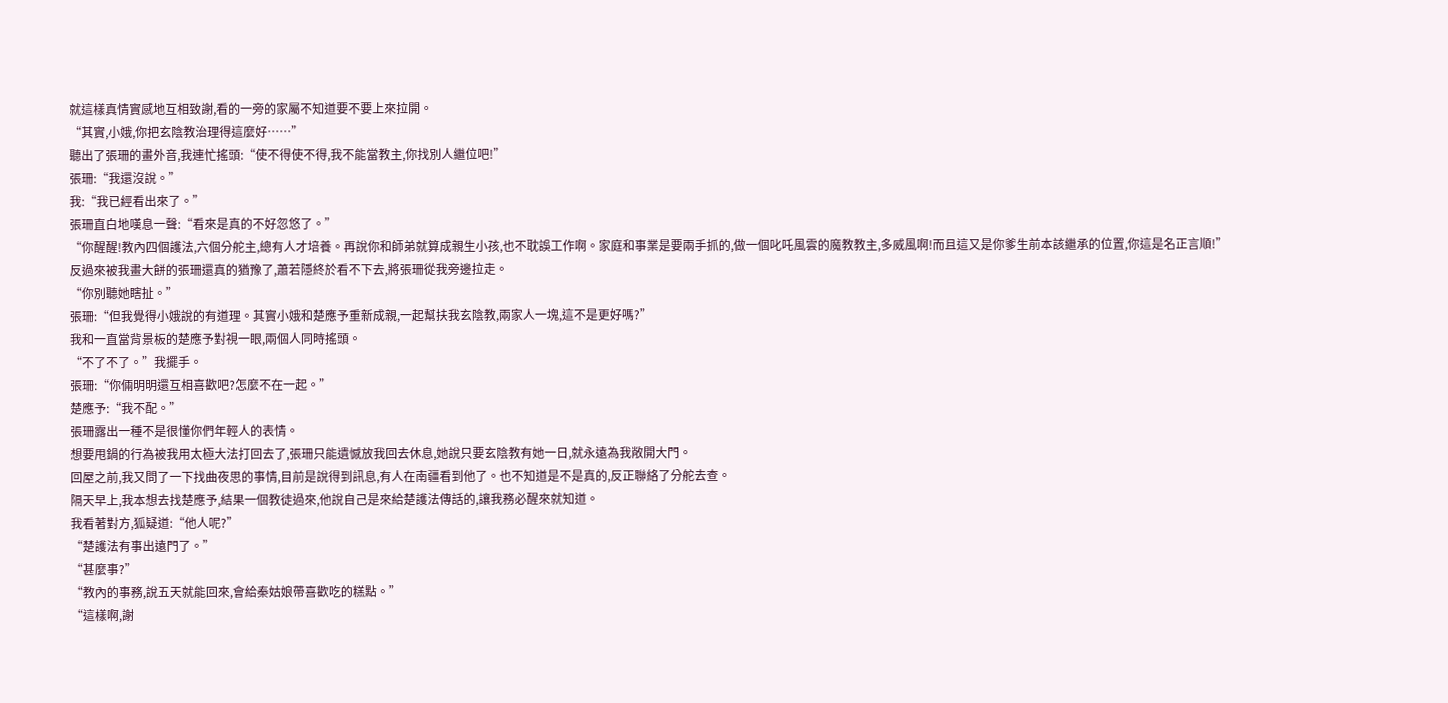就這樣真情實感地互相致謝,看的一旁的家屬不知道要不要上來拉開。
“其實,小娥,你把玄陰教治理得這麼好……”
聽出了張珊的畫外音,我連忙搖頭:“使不得使不得,我不能當教主,你找別人繼位吧!”
張珊:“我還沒說。”
我:“我已經看出來了。”
張珊直白地嘆息一聲:“看來是真的不好忽悠了。”
“你醒醒!教內四個護法,六個分舵主,總有人才培養。再說你和師弟就算成親生小孩,也不耽誤工作啊。家庭和事業是要兩手抓的,做一個叱吒風雲的魔教教主,多威風啊!而且這又是你爹生前本該繼承的位置,你這是名正言順!”
反過來被我畫大餅的張珊還真的猶豫了,蕭若隱終於看不下去,將張珊從我旁邊拉走。
“你別聽她瞎扯。”
張珊:“但我覺得小娥說的有道理。其實小娥和楚應予重新成親,一起幫扶我玄陰教,兩家人一塊,這不是更好嗎?”
我和一直當背景板的楚應予對視一眼,兩個人同時搖頭。
“不了不了。”我擺手。
張珊:“你倆明明還互相喜歡吧?怎麼不在一起。”
楚應予:“我不配。”
張珊露出一種不是很懂你們年輕人的表情。
想要甩鍋的行為被我用太極大法打回去了,張珊只能遺憾放我回去休息,她說只要玄陰教有她一日,就永遠為我敞開大門。
回屋之前,我又問了一下找曲夜思的事情,目前是說得到訊息,有人在南疆看到他了。也不知道是不是真的,反正聯絡了分舵去查。
隔天早上,我本想去找楚應予,結果一個教徒過來,他說自己是來給楚護法傳話的,讓我務必醒來就知道。
我看著對方,狐疑道:“他人呢?”
“楚護法有事出遠門了。”
“甚麼事?”
“教內的事務,說五天就能回來,會給秦姑娘帶喜歡吃的糕點。”
“這樣啊,謝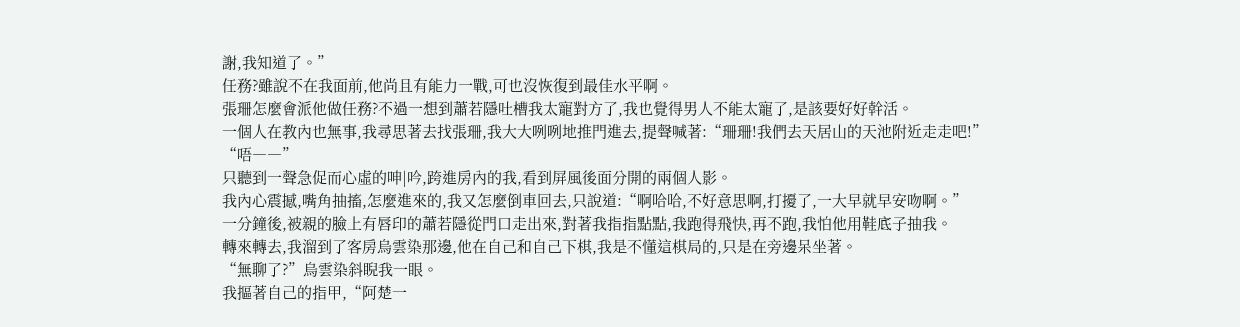謝,我知道了。”
任務?雖說不在我面前,他尚且有能力一戰,可也沒恢復到最佳水平啊。
張珊怎麼會派他做任務?不過一想到蕭若隱吐槽我太寵對方了,我也覺得男人不能太寵了,是該要好好幹活。
一個人在教內也無事,我尋思著去找張珊,我大大咧咧地推門進去,提聲喊著:“珊珊!我們去天居山的天池附近走走吧!”
“唔――”
只聽到一聲急促而心虛的呻|吟,跨進房內的我,看到屏風後面分開的兩個人影。
我內心震撼,嘴角抽搐,怎麼進來的,我又怎麼倒車回去,只說道:“啊哈哈,不好意思啊,打擾了,一大早就早安吻啊。”
一分鐘後,被親的臉上有唇印的蕭若隱從門口走出來,對著我指指點點,我跑得飛快,再不跑,我怕他用鞋底子抽我。
轉來轉去,我溜到了客房烏雲染那邊,他在自己和自己下棋,我是不懂這棋局的,只是在旁邊呆坐著。
“無聊了?”烏雲染斜睨我一眼。
我摳著自己的指甲,“阿楚一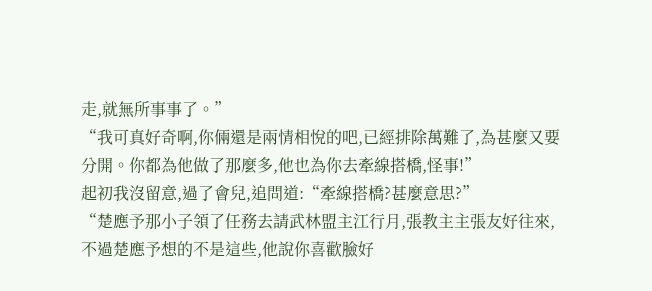走,就無所事事了。”
“我可真好奇啊,你倆還是兩情相悅的吧,已經排除萬難了,為甚麼又要分開。你都為他做了那麼多,他也為你去牽線搭橋,怪事!”
起初我沒留意,過了會兒,追問道:“牽線搭橋?甚麼意思?”
“楚應予那小子領了任務去請武林盟主江行月,張教主主張友好往來,不過楚應予想的不是這些,他說你喜歡臉好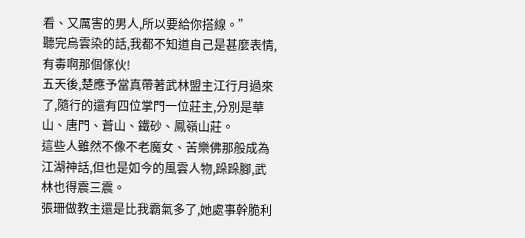看、又厲害的男人,所以要給你搭線。”
聽完烏雲染的話,我都不知道自己是甚麼表情,有毒啊那個傢伙!
五天後,楚應予當真帶著武林盟主江行月過來了,隨行的還有四位掌門一位莊主,分別是華山、唐門、蒼山、鐵砂、鳳嶺山莊。
這些人雖然不像不老魔女、苦樂佛那般成為江湖神話,但也是如今的風雲人物,跺跺腳,武林也得震三震。
張珊做教主還是比我霸氣多了,她處事幹脆利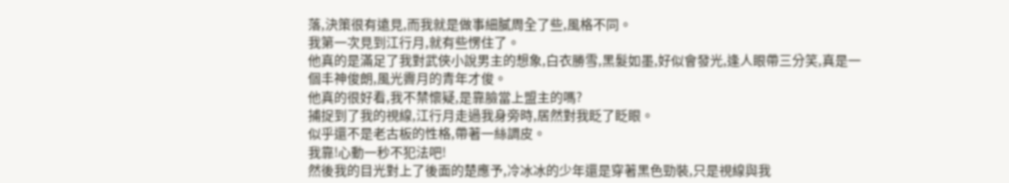落,決策很有遠見,而我就是做事細膩周全了些,風格不同。
我第一次見到江行月,就有些愣住了。
他真的是滿足了我對武俠小說男主的想象,白衣勝雪,黑髮如墨,好似會發光,逢人眼帶三分笑,真是一個丰神俊朗,風光霽月的青年才俊。
他真的很好看,我不禁懷疑,是靠臉當上盟主的嗎?
捕捉到了我的視線,江行月走過我身旁時,居然對我眨了眨眼。
似乎還不是老古板的性格,帶著一絲調皮。
我靠!心動一秒不犯法吧!
然後我的目光對上了後面的楚應予,冷冰冰的少年還是穿著黑色勁裝,只是視線與我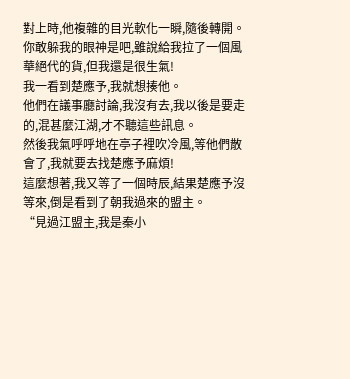對上時,他複雜的目光軟化一瞬,隨後轉開。
你敢躲我的眼神是吧,雖說給我拉了一個風華絕代的貨,但我還是很生氣!
我一看到楚應予,我就想揍他。
他們在議事廳討論,我沒有去,我以後是要走的,混甚麼江湖,才不聽這些訊息。
然後我氣呼呼地在亭子裡吹冷風,等他們散會了,我就要去找楚應予麻煩!
這麼想著,我又等了一個時辰,結果楚應予沒等來,倒是看到了朝我過來的盟主。
“見過江盟主,我是秦小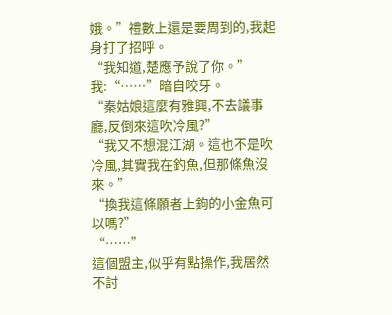娥。”禮數上還是要周到的,我起身打了招呼。
“我知道,楚應予說了你。”
我:“……”暗自咬牙。
“秦姑娘這麼有雅興,不去議事廳,反倒來這吹冷風?”
“我又不想混江湖。這也不是吹冷風,其實我在釣魚,但那條魚沒來。”
“換我這條願者上鉤的小金魚可以嗎?”
“……”
這個盟主,似乎有點操作,我居然不討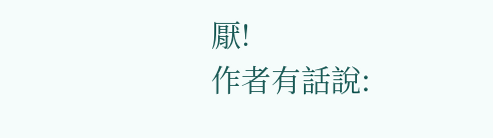厭!
作者有話說: